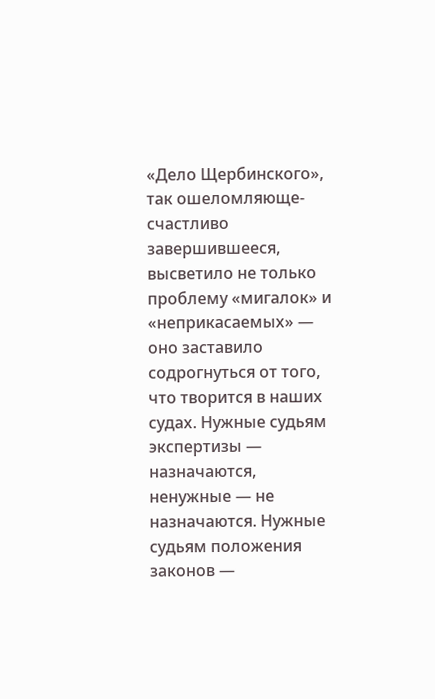«Дело Щербинского», так ошеломляюще-счастливо завершившееся, высветило не только проблему «мигалок» и «неприкасаемых» — оно заставило содрогнуться от того, что творится в наших судах. Нужные судьям экспертизы — назначаются, ненужные — не назначаются. Нужные судьям положения законов —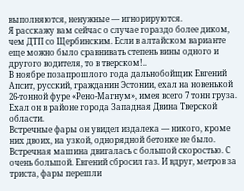выполняются, ненужные — игнорируются.
Я расскажу вам сейчас о случае гораздо более диком, чем ДТП со Щербинским. Если в алтайском варианте еще можно было сравнивать степень вины одного и другого водителя, то в тверском!..
В ноябре позапрошлого года дальнобойщик Евгений Апсит, русский, гражданин Эстонии, ехал на новенькой 26-тонной фуре «Рено-Магнум», имея всего 7 тонн груза. Ехал он в районе города Западная Двина Тверской области.
Встречные фары он увидел издалека — никого, кроме них двоих, на узкой, однорядной бетонке не было. Встречная машина двигалась с большой скоростью. С очень большой. Евгений сбросил газ. И вдруг, метров за триста, фары перешли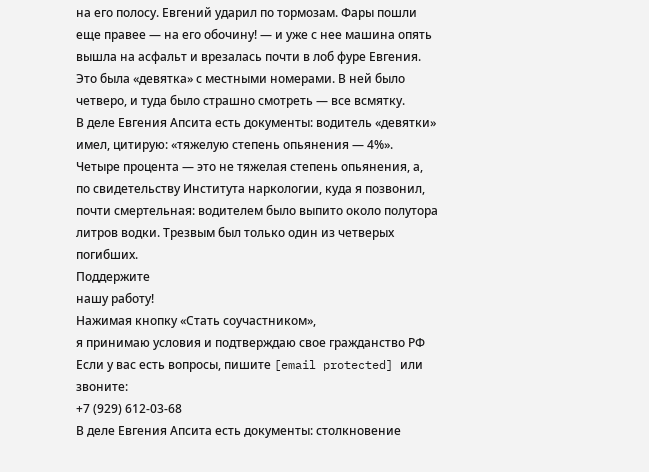на его полосу. Евгений ударил по тормозам. Фары пошли еще правее — на его обочину! — и уже с нее машина опять вышла на асфальт и врезалась почти в лоб фуре Евгения.
Это была «девятка» с местными номерами. В ней было четверо, и туда было страшно смотреть — все всмятку.
В деле Евгения Апсита есть документы: водитель «девятки» имел, цитирую: «тяжелую степень опьянения — 4%». Четыре процента — это не тяжелая степень опьянения, а, по свидетельству Института наркологии, куда я позвонил, почти смертельная: водителем было выпито около полутора литров водки. Трезвым был только один из четверых погибших.
Поддержите
нашу работу!
Нажимая кнопку «Стать соучастником»,
я принимаю условия и подтверждаю свое гражданство РФ
Если у вас есть вопросы, пишите [email protected] или звоните:
+7 (929) 612-03-68
В деле Евгения Апсита есть документы: столкновение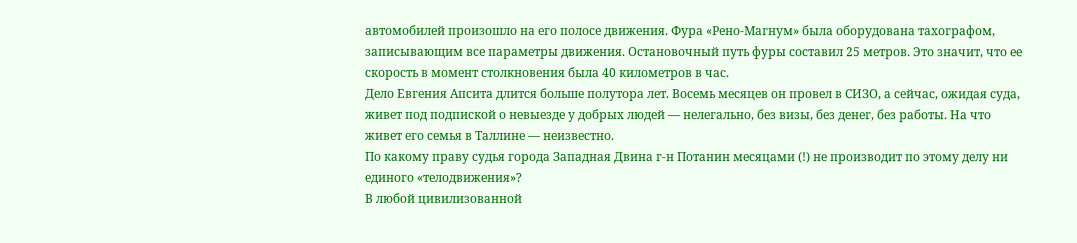автомобилей произошло на его полосе движения. Фура «Рено-Магнум» была оборудована тахографом, записывающим все параметры движения. Остановочный путь фуры составил 25 метров. Это значит, что ее скорость в момент столкновения была 40 километров в час.
Дело Евгения Апсита длится больше полутора лет. Восемь месяцев он провел в СИЗО, а сейчас, ожидая суда, живет под подпиской о невыезде у добрых людей — нелегально, без визы, без денег, без работы. На что живет его семья в Таллине — неизвестно.
По какому праву судья города Западная Двина г-н Потанин месяцами (!) не производит по этому делу ни единого «телодвижения»?
В любой цивилизованной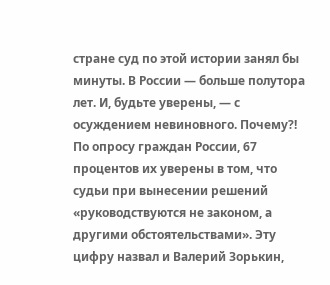стране суд по этой истории занял бы минуты. В России — больше полутора лет. И, будьте уверены, — с осуждением невиновного. Почему?!
По опросу граждан России, 67 процентов их уверены в том, что судьи при вынесении решений «руководствуются не законом, а другими обстоятельствами». Эту цифру назвал и Валерий Зорькин,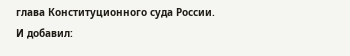глава Конституционного суда России. И добавил: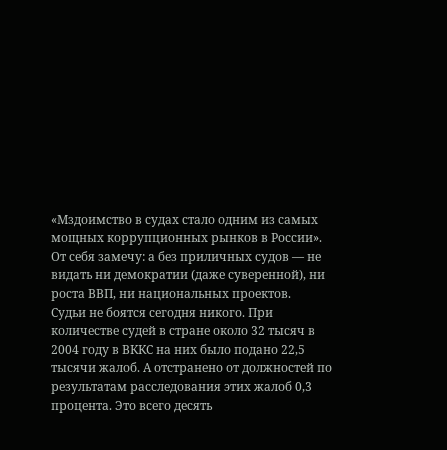«Мздоимство в судах стало одним из самых мощных коррупционных рынков в России». От себя замечу: а без приличных судов — не видать ни демократии (даже суверенной), ни роста ВВП, ни национальных проектов.
Судьи не боятся сегодня никого. При количестве судей в стране около 32 тысяч в 2004 году в ВККС на них было подано 22,5 тысячи жалоб. А отстранено от должностей по результатам расследования этих жалоб 0,3 процента. Это всего десять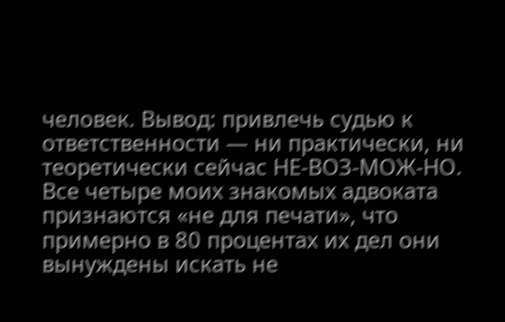человек. Вывод: привлечь судью к ответственности — ни практически, ни теоретически сейчас НЕ-ВОЗ-МОЖ-НО.
Все четыре моих знакомых адвоката признаются «не для печати», что примерно в 80 процентах их дел они вынуждены искать не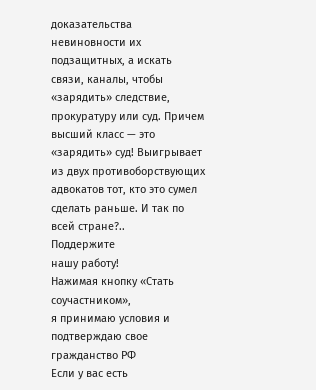доказательства невиновности их подзащитных, а искать связи, каналы, чтобы «зарядить» следствие, прокуратуру или суд. Причем высший класс — это «зарядить» суд! Выигрывает из двух противоборствующих адвокатов тот, кто это сумел сделать раньше. И так по всей стране?..
Поддержите
нашу работу!
Нажимая кнопку «Стать соучастником»,
я принимаю условия и подтверждаю свое гражданство РФ
Если у вас есть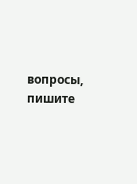вопросы, пишите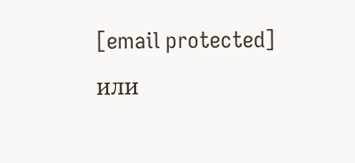[email protected] или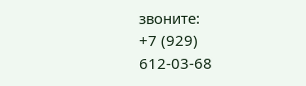звоните:
+7 (929) 612-03-68